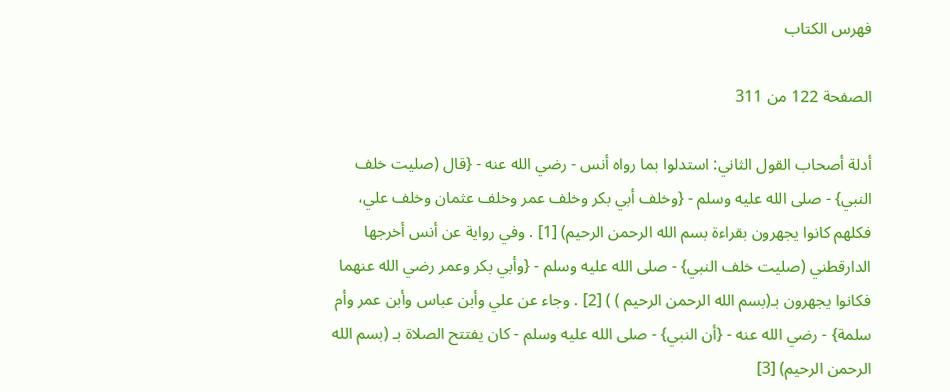فهرس الكتاب

الصفحة 122 من 311

أدلة أصحاب القول الثاني: استدلوا بما رواه أنس - رضي الله عنه - {قال (صليت خلف النبي} - صلى الله عليه وسلم - {وخلف أبي بكر وخلف عمر وخلف عثمان وخلف علي، فكلهم كانوا يجهرون بقراءة بسم الله الرحمن الرحيم) [1] . وفي رواية عن أنس أخرجها الدارقطني (صليت خلف النبي} - صلى الله عليه وسلم - {وأبي بكر وعمر رضي الله عنهما فكانوا يجهرون بـ(بسم الله الرحمن الرحيم ) ) [2] . وجاء عن علي وأبن عباس وأبن عمر وأم سلمة} - رضي الله عنه - {أن النبي} - صلى الله عليه وسلم - كان يفتتح الصلاة بـ (بسم الله الرحمن الرحيم) [3]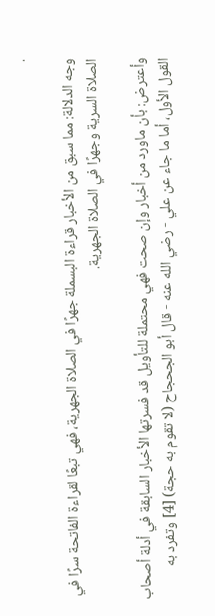.

وجه الدلالة: مما سبق من الأخبار قراءة البسملة جهرًا في الصلاة الجهرية، فهي تبعًا لقراءة الفاتحة سرًا في الصلاة السرية وجهرًا في الصلاة الجهرية.

وأعترض: بأن ماورد من أخبار وإن صحت فهي محتملة للتأويل قد فسرتها الأخبار السابقة في أدلة أصحاب القول الأول، أما ما جاء عن علي - رضي الله عنه - قال أبو الجحجاح (لا تقوم به حجة) [4] وتفرد به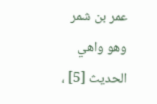عمر بن شمر وهو واهي الحديث [5] ،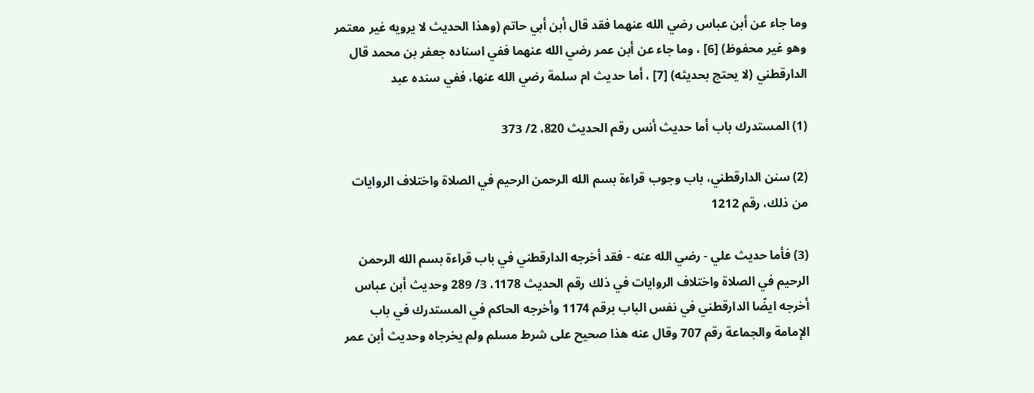وما جاء عن أبن عباس رضي الله عنهما فقد قال أبن أبي حاتم (وهذا الحديث لا يرويه غير معتمر وهو غير محفوظ) [6] ، وما جاء عن أبن عمر رضي الله عنهما ففي اسناده جعفر بن محمد قال الدارقطني (لا يحتج بحديثه) [7] ، أما حديث ام سلمة رضي الله عنها، ففي سنده عبد

(1) المستدرك باب أما حديث أنس رقم الحديث 820، 2/ 373

(2) سنن الدارقطني، باب وجوب قراءة بسم الله الرحمن الرحيم في الصلاة واختلاف الروايات من ذلك، رقم 1212

(3) فأما حديث علي - رضي الله عنه - فقد أخرجه الدارقطني في باب قراءة بسم الله الرحمن الرحيم في الصلاة واختلاف الروايات في ذلك رقم الحديث 1178، 3/ 289 وحديث أبن عباس أخرجه ايضًا الدارقطني في نفس الباب برقم 1174 وأخرجه الحاكم في المستدرك في باب الإمامة والجماعة رقم 707 وقال عنه هذا صحيح على شرط مسلم ولم يخرجاه وحديث أبن عمر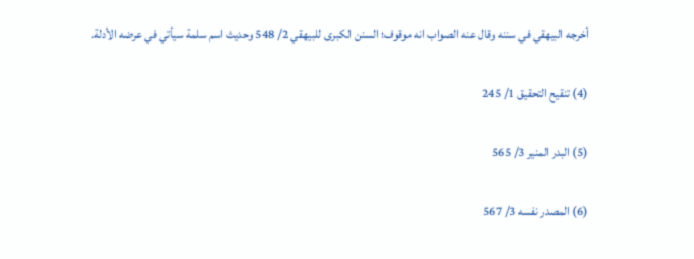أخرجه البيهقي في سننه وقال عنه الصواب انه موقوف؛ السنن الكبرى للبيهقي 2/ 548 وحديث اسم سلمة سيأتي في عرضه الأدلة.

(4) تنقيح التحقيق 1/ 245

(5) البدر المنير 3/ 565

(6) المصدر نفسه 3/ 567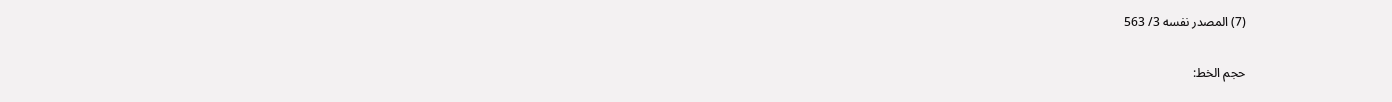(7) المصدر نفسه 3/ 563

حجم الخط: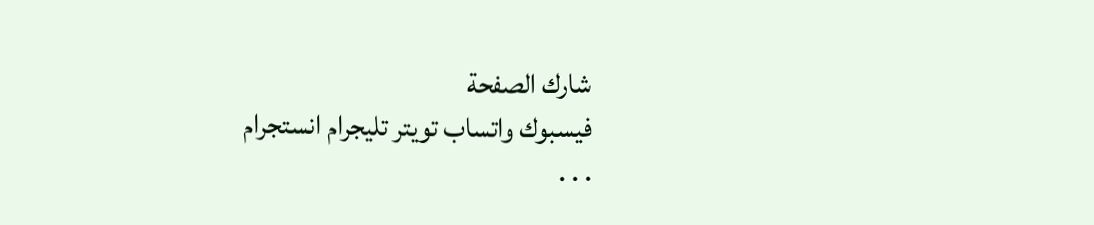شارك الصفحة
فيسبوك واتساب تويتر تليجرام انستجرام
. . .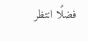فضلًا انتظر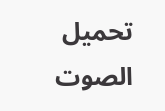تحميل الصوت